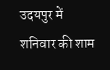उदयपुर में शनिवार की शाम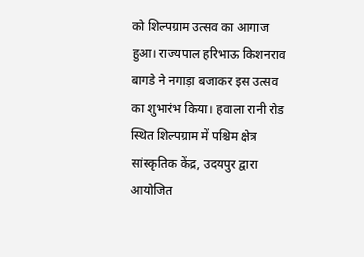को शिल्पग्राम उत्सव का आगाज हुआ। राज्यपाल हरिभाऊ किशनराव बागडे ने नगाड़ा बजाकर इस उत्सव का शुभारंभ किया। हवाला रानी रोड स्थित शिल्पग्राम में पश्चिम क्षेत्र सांस्कृतिक केंद्र, उदयपुर द्वारा आयोजित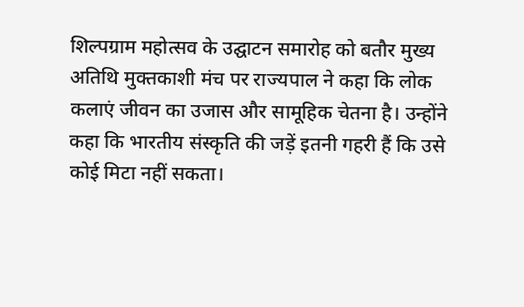शिल्पग्राम महोत्सव के उद्घाटन समारोह को बतौर मुख्य अतिथि मुक्तकाशी मंच पर राज्यपाल ने कहा कि लोक कलाएं जीवन का उजास और सामूहिक चेतना है। उन्होंने कहा कि भारतीय संस्कृति की जड़ें इतनी गहरी हैं कि उसे कोई मिटा नहीं सकता।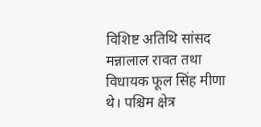विशिष्ट अतिथि सांसद मन्नालाल रावत तथा विधायक फूल सिंह मीणा थे। पश्चिम क्षेत्र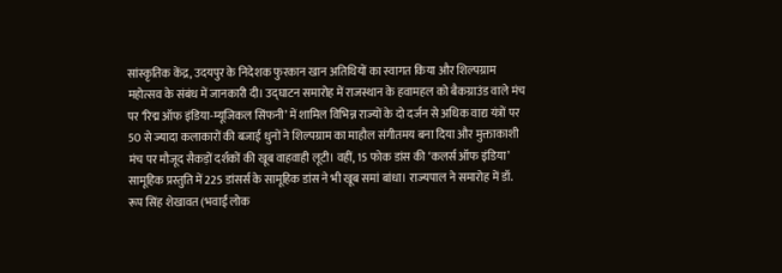सांस्कृतिक केंद्र, उदयपुर के निदेशक फुरकान खान अतिथियों का स्वागत किया और शिल्पग्राम महोत्सव के संबंध में जानकारी दी। उद्घाटन समारोह में राजस्थान के हवामहल को बैकग्राउंड वाले मंच पर ‘रिद्म ऑफ इंडिया-म्यूजिकल सिंफनी’ में शामिल विभिन्न राज्यों के दो दर्जन से अधिक वाद्य यंत्रों पर 50 से ज्यादा कलाकारों की बजाई धुनों ने शिल्पग्राम का माहौल संगीतमय बना दिया और मुक्ताकाशी मंच पर मौजूद सैकड़ों दर्शकों की खूब वाहवाही लूटी। वहीं, 15 फोक डांस की ‘कलर्स ऑफ इंडिया’ सामूहिक प्रस्तुति में 225 डांसर्स के सामूहिक डांस ने भी खूब समां बांधा। राज्यपाल ने समारोह में डॉ. रूप सिंह शेखावत (भवाई लोक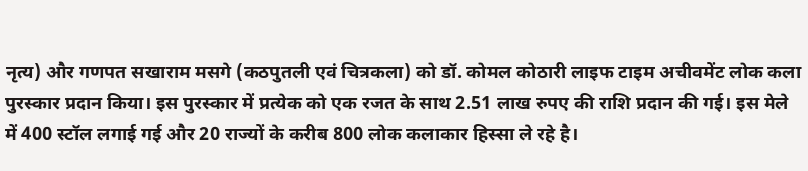नृत्य) और गणपत सखाराम मसगे (कठपुतली एवं चित्रकला) को डॉ. कोमल कोठारी लाइफ टाइम अचीवमेंट लोक कला पुरस्कार प्रदान किया। इस पुरस्कार में प्रत्येक को एक रजत के साथ 2.51 लाख रुपए की राशि प्रदान की गई। इस मेले में 400 स्टॉल लगाई गई और 20 राज्यों के करीब 800 लोक कलाकार हिस्सा ले रहे है।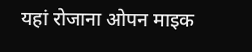यहां रोजाना ओपन माइक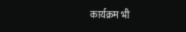कार्यक्रम भी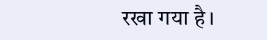रखा गया है।